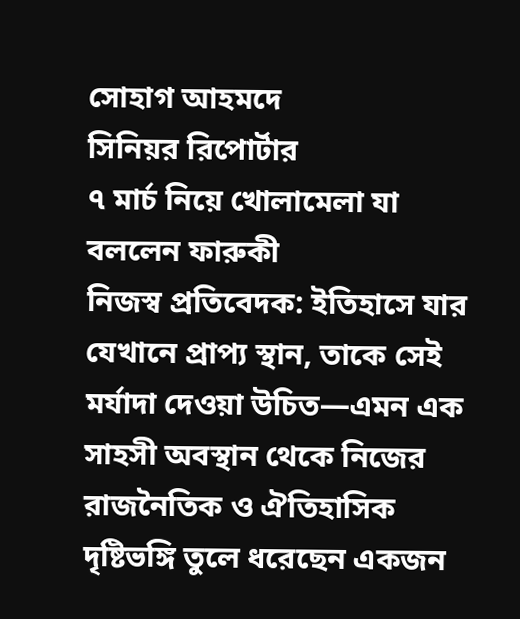সোহাগ আহমদে
সিনিয়র রিপোর্টার
৭ মার্চ নিয়ে খোলামেলা যা বললেন ফারুকী
নিজস্ব প্রতিবেদক: ইতিহাসে যার যেখানে প্রাপ্য স্থান, তাকে সেই মর্যাদা দেওয়া উচিত—এমন এক সাহসী অবস্থান থেকে নিজের রাজনৈতিক ও ঐতিহাসিক দৃষ্টিভঙ্গি তুলে ধরেছেন একজন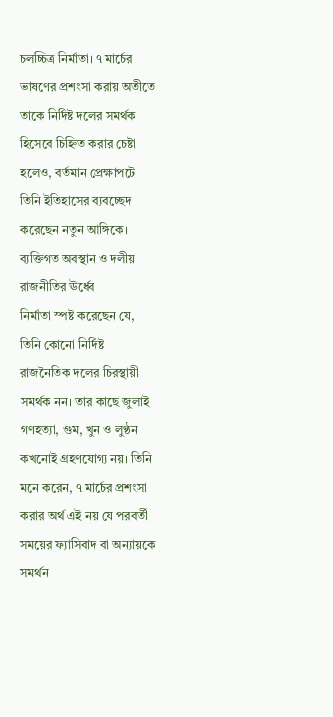চলচ্চিত্র নির্মাতা। ৭ মার্চের ভাষণের প্রশংসা করায় অতীতে তাকে নির্দিষ্ট দলের সমর্থক হিসেবে চিহ্নিত করার চেষ্টা হলেও, বর্তমান প্রেক্ষাপটে তিনি ইতিহাসের ব্যবচ্ছেদ করেছেন নতুন আঙ্গিকে।
ব্যক্তিগত অবস্থান ও দলীয় রাজনীতির ঊর্ধ্বে
নির্মাতা স্পষ্ট করেছেন যে, তিনি কোনো নির্দিষ্ট রাজনৈতিক দলের চিরস্থায়ী সমর্থক নন। তার কাছে জুলাই গণহত্যা, গুম, খুন ও লুণ্ঠন কখনোই গ্রহণযোগ্য নয়। তিনি মনে করেন, ৭ মার্চের প্রশংসা করার অর্থ এই নয় যে পরবর্তী সময়ের ফ্যাসিবাদ বা অন্যায়কে সমর্থন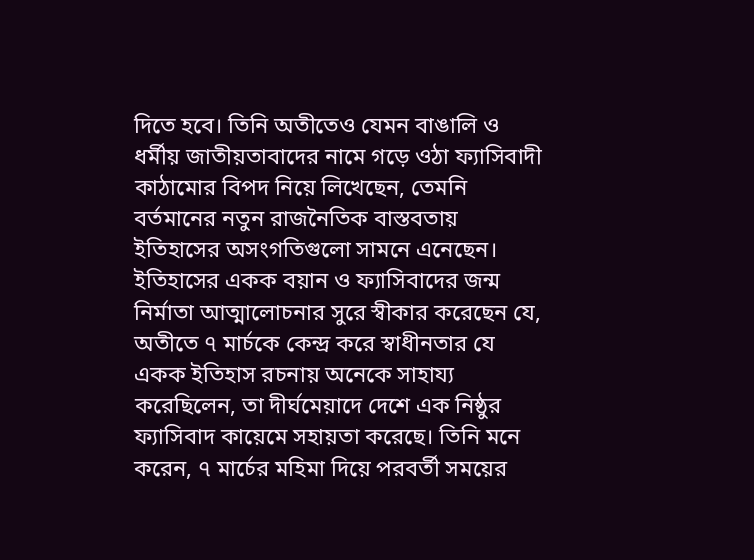দিতে হবে। তিনি অতীতেও যেমন বাঙালি ও ধর্মীয় জাতীয়তাবাদের নামে গড়ে ওঠা ফ্যাসিবাদী কাঠামোর বিপদ নিয়ে লিখেছেন, তেমনি বর্তমানের নতুন রাজনৈতিক বাস্তবতায় ইতিহাসের অসংগতিগুলো সামনে এনেছেন।
ইতিহাসের একক বয়ান ও ফ্যাসিবাদের জন্ম
নির্মাতা আত্মালোচনার সুরে স্বীকার করেছেন যে, অতীতে ৭ মার্চকে কেন্দ্র করে স্বাধীনতার যে একক ইতিহাস রচনায় অনেকে সাহায্য করেছিলেন, তা দীর্ঘমেয়াদে দেশে এক নিষ্ঠুর ফ্যাসিবাদ কায়েমে সহায়তা করেছে। তিনি মনে করেন, ৭ মার্চের মহিমা দিয়ে পরবর্তী সময়ের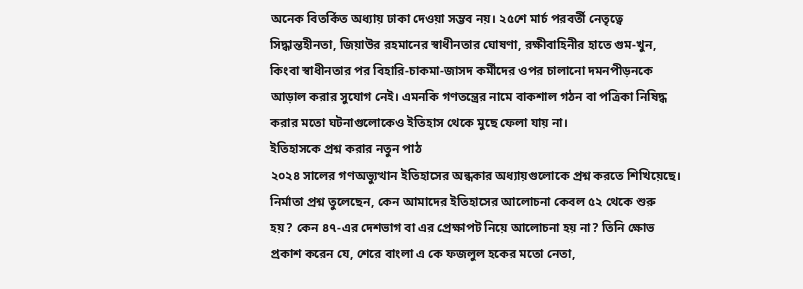অনেক বিতর্কিত অধ্যায় ঢাকা দেওয়া সম্ভব নয়। ২৫শে মার্চ পরবর্তী নেতৃত্বে সিদ্ধান্তহীনতা, জিয়াউর রহমানের স্বাধীনতার ঘোষণা, রক্ষীবাহিনীর হাতে গুম-খুন, কিংবা স্বাধীনতার পর বিহারি-চাকমা-জাসদ কর্মীদের ওপর চালানো দমনপীড়নকে আড়াল করার সুযোগ নেই। এমনকি গণতন্ত্রের নামে বাকশাল গঠন বা পত্রিকা নিষিদ্ধ করার মতো ঘটনাগুলোকেও ইতিহাস থেকে মুছে ফেলা যায় না।
ইতিহাসকে প্রশ্ন করার নতুন পাঠ
২০২৪ সালের গণঅভ্যুত্থান ইতিহাসের অন্ধকার অধ্যায়গুলোকে প্রশ্ন করতে শিখিয়েছে। নির্মাতা প্রশ্ন তুলেছেন, কেন আমাদের ইতিহাসের আলোচনা কেবল ৫২ থেকে শুরু হয়? কেন ৪৭-এর দেশভাগ বা এর প্রেক্ষাপট নিয়ে আলোচনা হয় না? তিনি ক্ষোভ প্রকাশ করেন যে, শেরে বাংলা এ কে ফজলুল হকের মতো নেতা,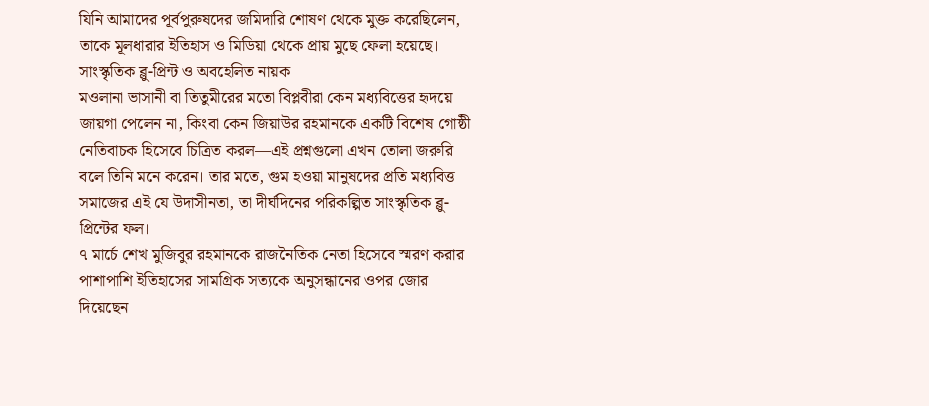যিনি আমাদের পূর্বপুরুষদের জমিদারি শোষণ থেকে মুক্ত করেছিলেন, তাকে মূলধারার ইতিহাস ও মিডিয়া থেকে প্রায় মুছে ফেলা হয়েছে।
সাংস্কৃতিক ব্লু-প্রিন্ট ও অবহেলিত নায়ক
মওলানা ভাসানী বা তিতুমীরের মতো বিপ্লবীরা কেন মধ্যবিত্তের হৃদয়ে জায়গা পেলেন না, কিংবা কেন জিয়াউর রহমানকে একটি বিশেষ গোষ্ঠী নেতিবাচক হিসেবে চিত্রিত করল—এই প্রশ্নগুলো এখন তোলা জরুরি বলে তিনি মনে করেন। তার মতে, গুম হওয়া মানুষদের প্রতি মধ্যবিত্ত সমাজের এই যে উদাসীনতা, তা দীর্ঘদিনের পরিকল্পিত সাংস্কৃতিক ব্লু-প্রিন্টের ফল।
৭ মার্চে শেখ মুজিবুর রহমানকে রাজনৈতিক নেতা হিসেবে স্মরণ করার পাশাপাশি ইতিহাসের সামগ্রিক সত্যকে অনুসন্ধানের ওপর জোর দিয়েছেন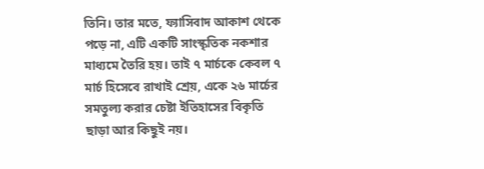তিনি। তার মতে, ফ্যাসিবাদ আকাশ থেকে পড়ে না, এটি একটি সাংস্কৃতিক নকশার মাধ্যমে তৈরি হয়। তাই ৭ মার্চকে কেবল ৭ মার্চ হিসেবে রাখাই শ্রেয়, একে ২৬ মার্চের সমতুল্য করার চেষ্টা ইতিহাসের বিকৃতি ছাড়া আর কিছুই নয়।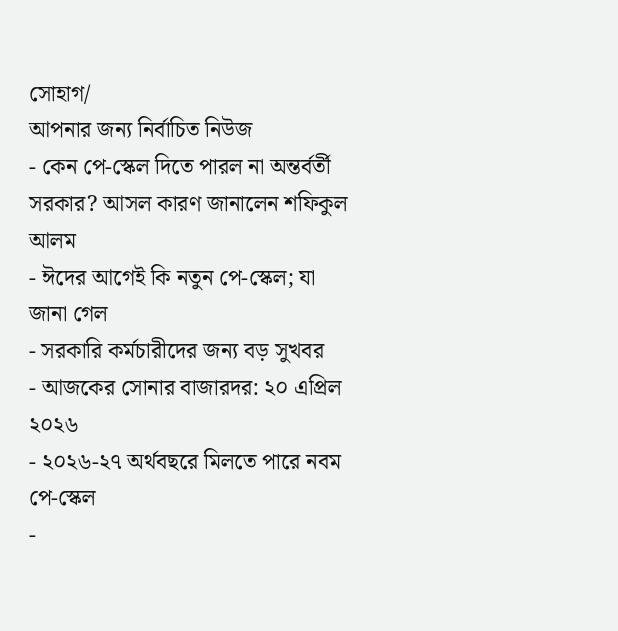সোহাগ/
আপনার জন্য নির্বাচিত নিউজ
- কেন পে-স্কেল দিতে পারল না অন্তর্বর্তী সরকার? আসল কারণ জানালেন শফিকুল আলম
- ঈদের আগেই কি নতুন পে-স্কেল; যা জানা গেল
- সরকারি কর্মচারীদের জন্য বড় সুখবর
- আজকের সোনার বাজারদর: ২০ এপ্রিল ২০২৬
- ২০২৬-২৭ অর্থবছরে মিলতে পারে নবম পে-স্কেল
-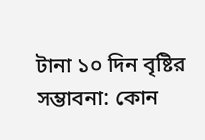টানা ১০ দিন বৃষ্টির সম্ভাবনা: কোন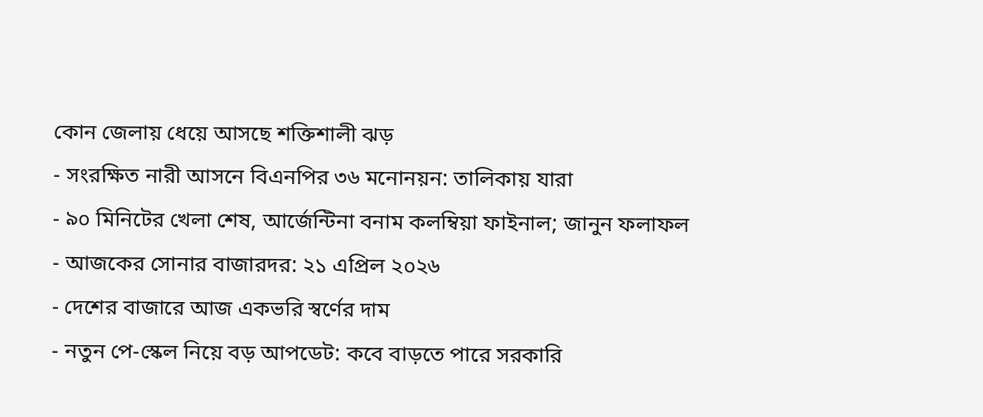কোন জেলায় ধেয়ে আসছে শক্তিশালী ঝড়
- সংরক্ষিত নারী আসনে বিএনপির ৩৬ মনোনয়ন: তালিকায় যারা
- ৯০ মিনিটের খেলা শেষ, আর্জেন্টিনা বনাম কলম্বিয়া ফাইনাল; জানুন ফলাফল
- আজকের সোনার বাজারদর: ২১ এপ্রিল ২০২৬
- দেশের বাজারে আজ একভরি স্বর্ণের দাম
- নতুন পে-স্কেল নিয়ে বড় আপডেট: কবে বাড়তে পারে সরকারি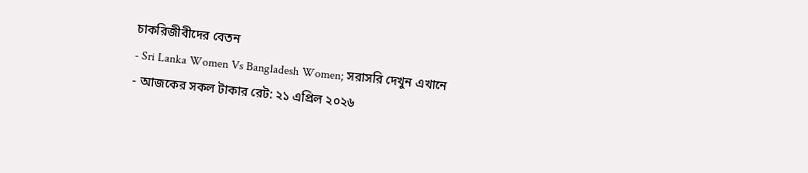চাকরিজীবীদের বেতন
- Sri Lanka Women Vs Bangladesh Women; সরাসরি দেখুন এখানে
- আজকের সকল টাকার রেট: ২১ এপ্রিল ২০২৬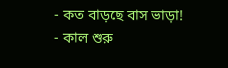- কত বাড়ছে বাস ভাড়া!
- কাল শুরু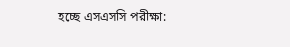হচ্ছে এসএসসি পরীক্ষা: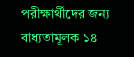পরীক্ষার্থীদের জন্য বাধ্যতামূলক ১৪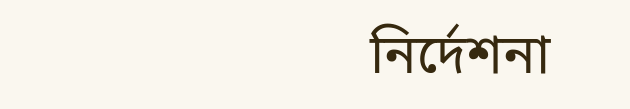নির্দেশনা